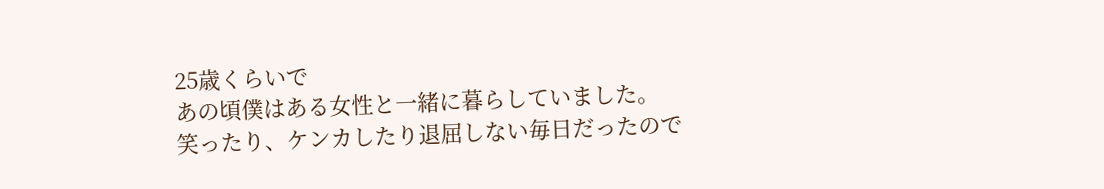25歳くらいで
あの頃僕はある女性と一緒に暮らしていました。
笑ったり、ケンカしたり退屈しない毎日だったので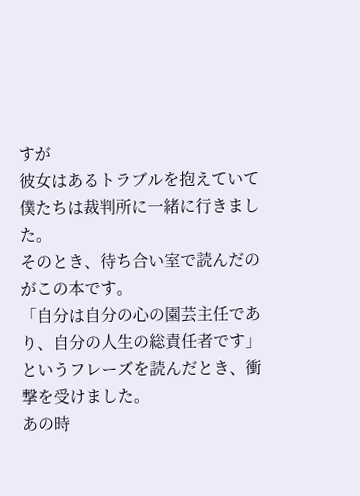すが
彼女はあるトラブルを抱えていて
僕たちは裁判所に一緒に行きました。
そのとき、待ち合い室で読んだのがこの本です。
「自分は自分の心の園芸主任であり、自分の人生の総責任者です」
というフレーズを読んだとき、衝撃を受けました。
あの時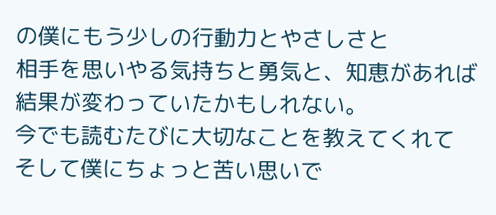の僕にもう少しの行動力とやさしさと
相手を思いやる気持ちと勇気と、知恵があれば
結果が変わっていたかもしれない。
今でも読むたびに大切なことを教えてくれて
そして僕にちょっと苦い思いで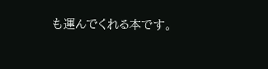も運んでくれる本です。